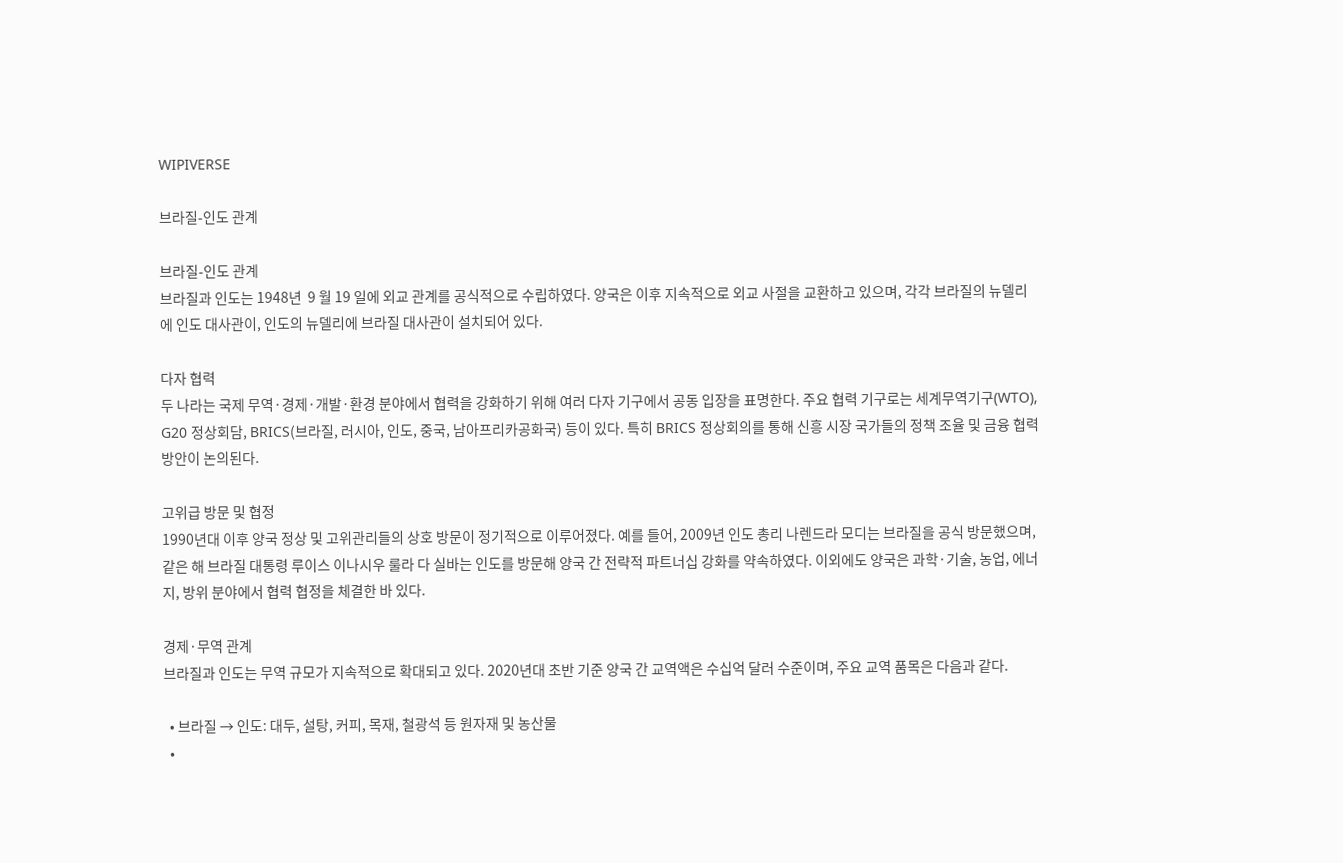WIPIVERSE

브라질-인도 관계

브라질-인도 관계
브라질과 인도는 1948년  9 월 19 일에 외교 관계를 공식적으로 수립하였다. 양국은 이후 지속적으로 외교 사절을 교환하고 있으며, 각각 브라질의 뉴델리에 인도 대사관이, 인도의 뉴델리에 브라질 대사관이 설치되어 있다.

다자 협력
두 나라는 국제 무역·경제·개발·환경 분야에서 협력을 강화하기 위해 여러 다자 기구에서 공동 입장을 표명한다. 주요 협력 기구로는 세계무역기구(WTO), G20 정상회담, BRICS(브라질, 러시아, 인도, 중국, 남아프리카공화국) 등이 있다. 특히 BRICS 정상회의를 통해 신흥 시장 국가들의 정책 조율 및 금융 협력 방안이 논의된다.

고위급 방문 및 협정
1990년대 이후 양국 정상 및 고위관리들의 상호 방문이 정기적으로 이루어졌다. 예를 들어, 2009년 인도 총리 나렌드라 모디는 브라질을 공식 방문했으며, 같은 해 브라질 대통령 루이스 이나시우 룰라 다 실바는 인도를 방문해 양국 간 전략적 파트너십 강화를 약속하였다. 이외에도 양국은 과학·기술, 농업, 에너지, 방위 분야에서 협력 협정을 체결한 바 있다.

경제·무역 관계
브라질과 인도는 무역 규모가 지속적으로 확대되고 있다. 2020년대 초반 기준 양국 간 교역액은 수십억 달러 수준이며, 주요 교역 품목은 다음과 같다.

  • 브라질 → 인도: 대두, 설탕, 커피, 목재, 철광석 등 원자재 및 농산물
  •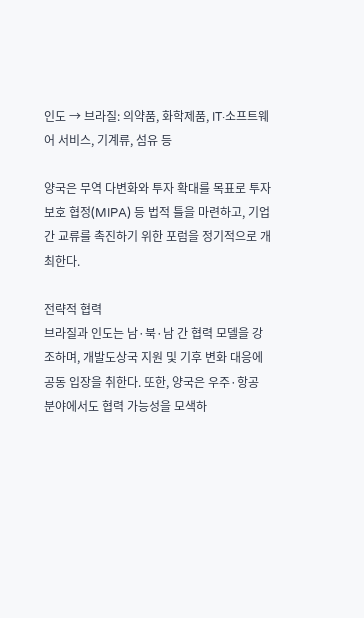인도 → 브라질: 의약품, 화학제품, IT·소프트웨어 서비스, 기계류, 섬유 등

양국은 무역 다변화와 투자 확대를 목표로 투자 보호 협정(MIPA) 등 법적 틀을 마련하고, 기업 간 교류를 촉진하기 위한 포럼을 정기적으로 개최한다.

전략적 협력
브라질과 인도는 남·북·남 간 협력 모델을 강조하며, 개발도상국 지원 및 기후 변화 대응에 공동 입장을 취한다. 또한, 양국은 우주·항공 분야에서도 협력 가능성을 모색하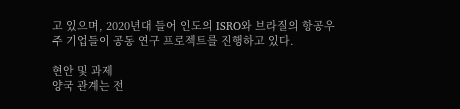고 있으며, 2020년대 들어 인도의 ISRO와 브라질의 항공우주 기업들이 공동 연구 프로젝트를 진행하고 있다.

현안 및 과제
양국 관계는 전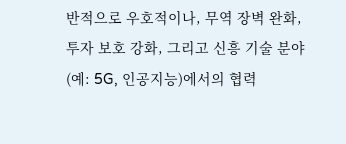반적으로 우호적이나, 무역 장벽 완화, 투자 보호 강화, 그리고 신흥 기술 분야(예: 5G, 인공지능)에서의 협력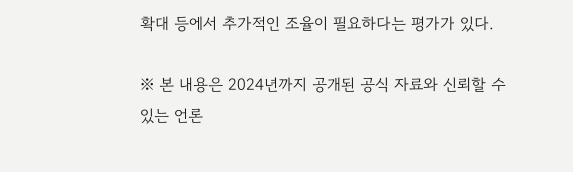확대 등에서 추가적인 조율이 필요하다는 평가가 있다.

※ 본 내용은 2024년까지 공개된 공식 자료와 신뢰할 수 있는 언론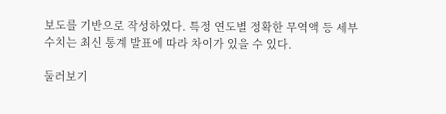보도를 기반으로 작성하였다. 특정 연도별 정확한 무역액 등 세부 수치는 최신 통계 발표에 따라 차이가 있을 수 있다.

둘러보기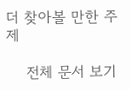더 찾아볼 만한 주제

    전체 문서 보기